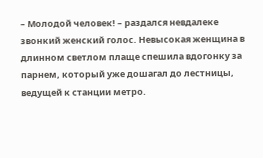– Молодой человек! – раздался невдалеке звонкий женский голос. Невысокая женщина в длинном светлом плаще спешила вдогонку за парнем, который уже дошагал до лестницы, ведущей к станции метро.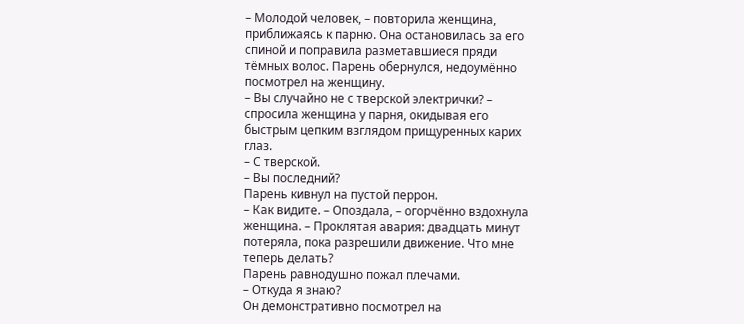– Молодой человек, – повторила женщина, приближаясь к парню. Она остановилась за его спиной и поправила разметавшиеся пряди тёмных волос. Парень обернулся, недоумённо посмотрел на женщину.
– Вы случайно не с тверской электрички? – спросила женщина у парня, окидывая его быстрым цепким взглядом прищуренных карих глаз.
– С тверской.
– Вы последний?
Парень кивнул на пустой перрон.
– Как видите. – Опоздала, – огорчённо вздохнула женщина. – Проклятая авария: двадцать минут потеряла, пока разрешили движение. Что мне теперь делать?
Парень равнодушно пожал плечами.
– Откуда я знаю?
Он демонстративно посмотрел на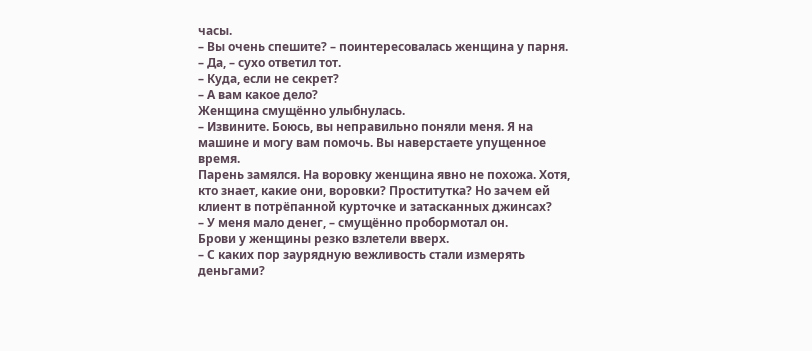часы.
– Вы очень спешите? – поинтересовалась женщина у парня.
– Да, – сухо ответил тот.
– Куда, если не секрет?
– А вам какое дело?
Женщина смущённо улыбнулась.
– Извините. Боюсь, вы неправильно поняли меня. Я на машине и могу вам помочь. Вы наверстаете упущенное время.
Парень замялся. На воровку женщина явно не похожа. Хотя, кто знает, какие они, воровки? Проститутка? Но зачем ей клиент в потрёпанной курточке и затасканных джинсах?
– У меня мало денег, – смущённо пробормотал он.
Брови у женщины резко взлетели вверх.
– С каких пор заурядную вежливость стали измерять деньгами?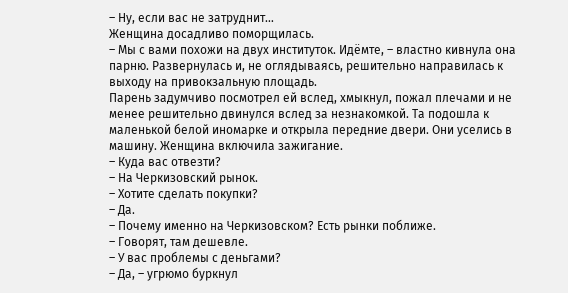– Ну, если вас не затруднит…
Женщина досадливо поморщилась.
– Мы с вами похожи на двух институток. Идёмте, – властно кивнула она парню. Развернулась и, не оглядываясь, решительно направилась к выходу на привокзальную площадь.
Парень задумчиво посмотрел ей вслед, хмыкнул, пожал плечами и не менее решительно двинулся вслед за незнакомкой. Та подошла к маленькой белой иномарке и открыла передние двери. Они уселись в машину. Женщина включила зажигание.
– Куда вас отвезти?
– На Черкизовский рынок.
– Хотите сделать покупки?
– Да.
– Почему именно на Черкизовском? Есть рынки поближе.
– Говорят, там дешевле.
– У вас проблемы с деньгами?
– Да, – угрюмо буркнул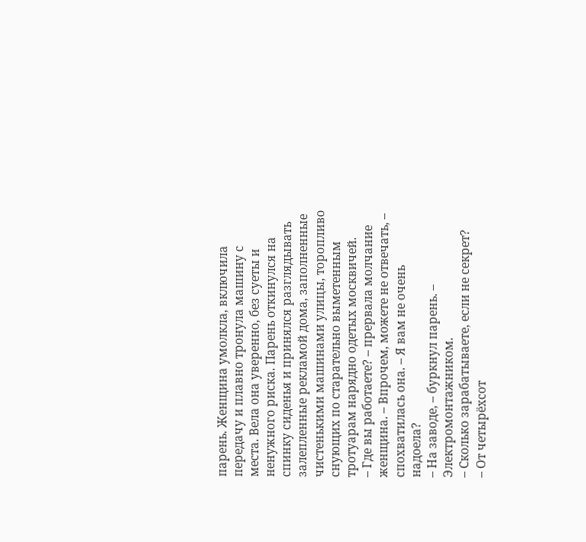парень. Женщина умолкла, включила передачу и плавно тронула машину с места. Вела она уверенно, без суеты и ненужного риска. Парень откинулся на спинку сиденья и принялся разглядывать залепленные рекламой дома, заполненные чистенькими машинами улицы, торопливо снующих по старательно выметенным тротуарам нарядно одетых москвичей.
– Где вы работаете? – прервала молчание женщина. – Впрочем, можете не отвечать, – спохватилась она. – Я вам не очень надоела?
– На заводе, – буркнул парень. – Электромонтажником.
– Сколько зарабатываете, если не секрет?
– От четырёхсот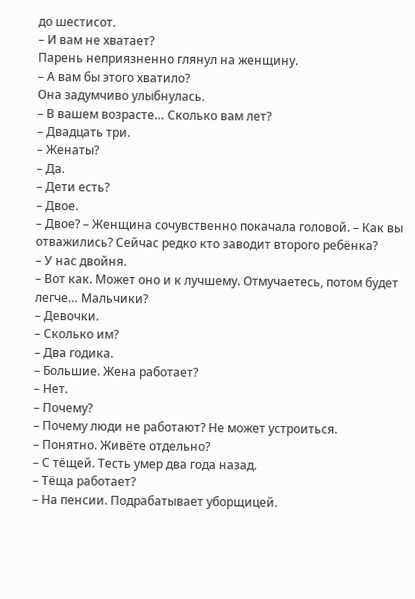до шестисот.
– И вам не хватает?
Парень неприязненно глянул на женщину.
– А вам бы этого хватило?
Она задумчиво улыбнулась.
– В вашем возрасте… Сколько вам лет?
– Двадцать три.
– Женаты?
– Да.
– Дети есть?
– Двое.
– Двое? – Женщина сочувственно покачала головой. – Как вы отважились? Сейчас редко кто заводит второго ребёнка?
– У нас двойня.
– Вот как. Может оно и к лучшему. Отмучаетесь, потом будет легче… Мальчики?
– Девочки.
– Сколько им?
– Два годика.
– Большие. Жена работает?
– Нет.
– Почему?
– Почему люди не работают? Не может устроиться.
– Понятно. Живёте отдельно?
– С тёщей. Тесть умер два года назад.
– Тёща работает?
– На пенсии. Подрабатывает уборщицей.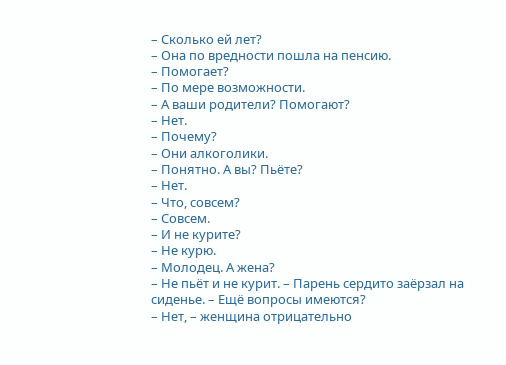– Сколько ей лет?
– Она по вредности пошла на пенсию.
– Помогает?
– По мере возможности.
– А ваши родители? Помогают?
– Нет.
– Почему?
– Они алкоголики.
– Понятно. А вы? Пьёте?
– Нет.
– Что, совсем?
– Совсем.
– И не курите?
– Не курю.
– Молодец. А жена?
– Не пьёт и не курит. – Парень сердито заёрзал на сиденье. – Ещё вопросы имеются?
– Нет, – женщина отрицательно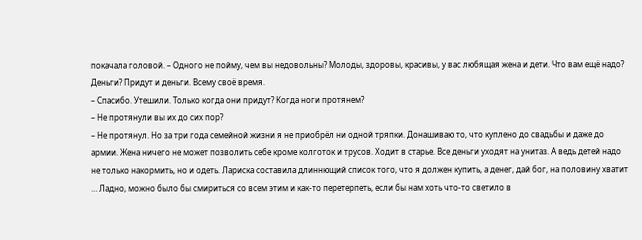покачала головой. – Одного не пойму, чем вы недовольны? Молоды, здоровы, красивы, у вас любящая жена и дети. Что вам ещё надо? Деньги? Придут и деньги. Всему своё время.
– Спасибо. Утешили. Только когда они придут? Когда ноги протянем?
– Не протянули вы их до сих пор?
– Не протянул. Но за три года семейной жизни я не приобрёл ни одной тряпки. Донашиваю то, что куплено до свадьбы и даже до армии. Жена ничего не может позволить себе кроме колготок и трусов. Ходит в старье. Все деньги уходят на унитаз. А ведь детей надо не только накормить, но и одеть. Лариска составила длиннющий список того, что я должен купить, а денег, дай бог, на половину хватит … Ладно, можно было бы смириться со всем этим и как-то перетерпеть, если бы нам хоть что-то светило в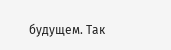будущем. Так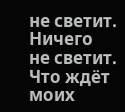не светит. Ничего не светит. Что ждёт моих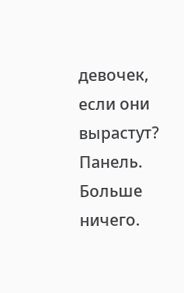девочек, если они вырастут? Панель. Больше ничего.